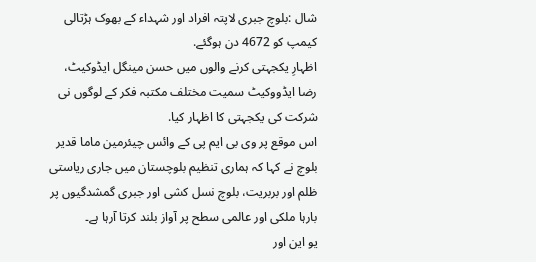شال :بلوچ جبری لاپتہ افراد اور شہداء کے بھوک ہڑتالی کیمپ کو 4672 دن ہوگئے.
اظہارِ یکجہتی کرنے والوں میں حسن مینگل ایڈوکیٹ، رضا ایڈووکیٹ سمیت مختلف مکتبہ فکر کے لوگوں نی شرکت کی یکجہتی کا اظہار کیا.
اس موقع پر وی بی ایم پی کے وائس چیئرمین ماما قدیر بلوچ نے کہا کہ ہماری تنظیم بلوچستان میں جاری ریاستی ظلم اور بربریت، بلوچ نسل کشی اور جبری گمشدگیوں پر بارہا ملکی اور عالمی سطح پر آواز بلند کرتا آرہا ہے۔
یو این اور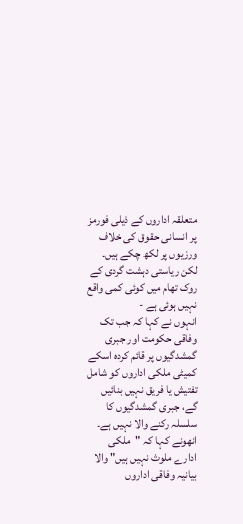متعلقہ اداروں کے ذیلی فورمز پر انسانی حقوق کی خلاف ورزیوں پر لکھ چکے ہیں۔ لکن ریاستی دہشت گردی کے روک تھام میں کوئی کمی واقع نہیں ہوئی ہے -
انہوں نے کہا کہ جب تک وفاقی حکومت اور جبری گمشدگیوں پر قائم کردہ اسکے کمیٹی ملکی اداروں کو شامل تفتیش یا فریق نہیں بنائیں گے، جبری گمشدگیوں کا سلسلہ رکنے والا نہیں ہے۔
انھونے کہا کہ "ملکی ادارے ملوث نہیں ہیں" والا بیانیہ وفاقی اداروں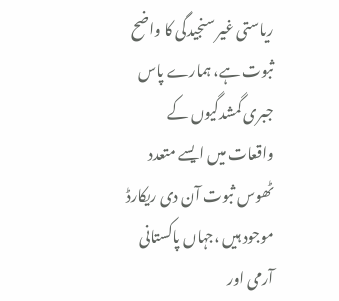ریاستی غیر سنجیدگی کا واضح ثبوت ہے، ہمارے پاس جبری گمشدگیوں کے واقعات میں ایسے متعدد ٹھوس ثبوت آن دی ریکارڈ موجود ہیں ،جہاں پاکستانی آرمی اور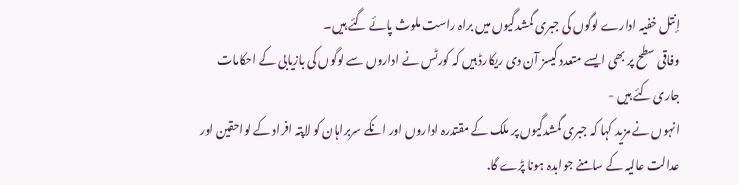إنتل خفیہ ادارے لوگوں کی جبری گمشدگیوں میں براہ راست ملوث پائے گئے ہیں۔
وفاقی سطح پر بھی ایسے متعدد کیسز آن دی ریکارڈ ہیں کہ کورٹس نے اداروں سے لوگوں کی بازیابی کے احکامات جاری کئے ہیں -
انہوں نے مزید کہا کہ جبری گمشدگیوں پر ملک کے مقتدرہ اداروں اور انکے سربراہان کو لاپتہ افراد کے لواحقین اور عدالت عالیہ کے سامنے جوابدہ ہونا پڑے گا.